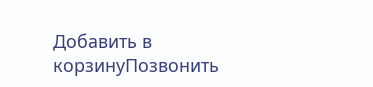Добавить в корзинуПозвонить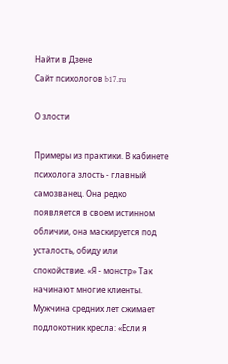Найти в Дзене
Сайт психологов b17.ru

О злости

Примеры из практики. В кабинете психолога злость - главный самозванец. Она редко появляется в своем истинном обличии, она маскируется под усталость, обиду или спокойствие. «Я - монстр» Так начинают многие клиенты. Мужчина средних лет сжимает подлокотник кресла: «Если я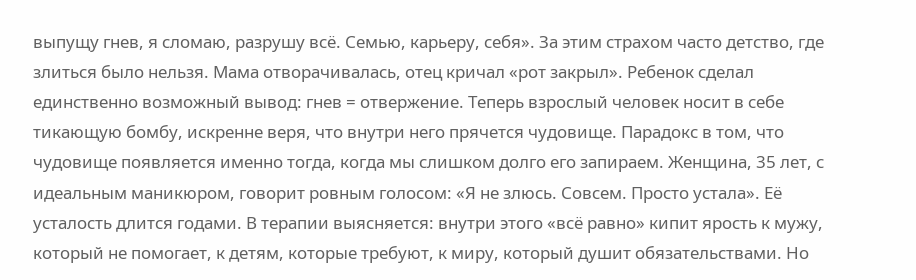выпущу гнев, я сломаю, разрушу всё. Семью, карьеру, себя». За этим страхом часто детство, где злиться было нельзя. Мама отворачивалась, отец кричал «рот закрыл». Ребенок сделал единственно возможный вывод: гнев = отвержение. Теперь взрослый человек носит в себе тикающую бомбу, искренне веря, что внутри него прячется чудовище. Парадокс в том, что чудовище появляется именно тогда, когда мы слишком долго его запираем. Женщина, 35 лет, с идеальным маникюром, говорит ровным голосом: «Я не злюсь. Совсем. Просто устала». Её усталость длится годами. В терапии выясняется: внутри этого «всё равно» кипит ярость к мужу, который не помогает, к детям, которые требуют, к миру, который душит обязательствами. Но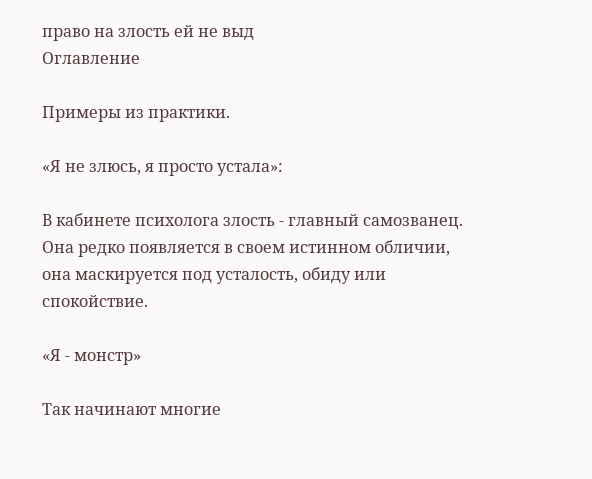право на злость ей не выд
Оглавление

Примеры из практики.

«Я не злюсь, я просто устала»:

В кабинете психолога злость - главный самозванец. Она редко появляется в своем истинном обличии, она маскируется под усталость, обиду или спокойствие.

«Я - монстр»

Так начинают многие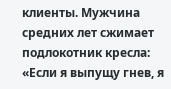клиенты. Мужчина средних лет сжимает подлокотник кресла: «Если я выпущу гнев, я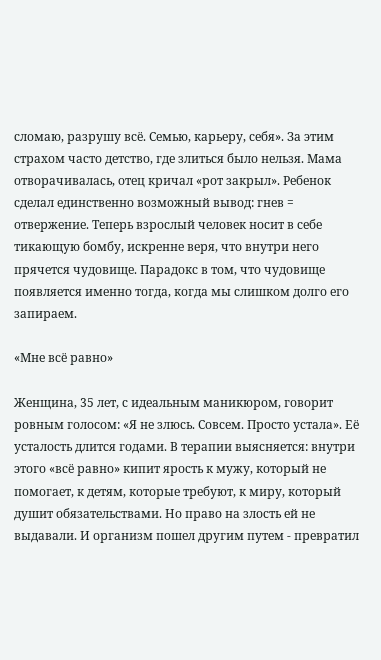сломаю, разрушу всё. Семью, карьеру, себя». За этим страхом часто детство, где злиться было нельзя. Мама отворачивалась, отец кричал «рот закрыл». Ребенок сделал единственно возможный вывод: гнев = отвержение. Теперь взрослый человек носит в себе тикающую бомбу, искренне веря, что внутри него прячется чудовище. Парадокс в том, что чудовище появляется именно тогда, когда мы слишком долго его запираем.

«Мне всё равно»

Женщина, 35 лет, с идеальным маникюром, говорит ровным голосом: «Я не злюсь. Совсем. Просто устала». Её усталость длится годами. В терапии выясняется: внутри этого «всё равно» кипит ярость к мужу, который не помогает, к детям, которые требуют, к миру, который душит обязательствами. Но право на злость ей не выдавали. И организм пошел другим путем - превратил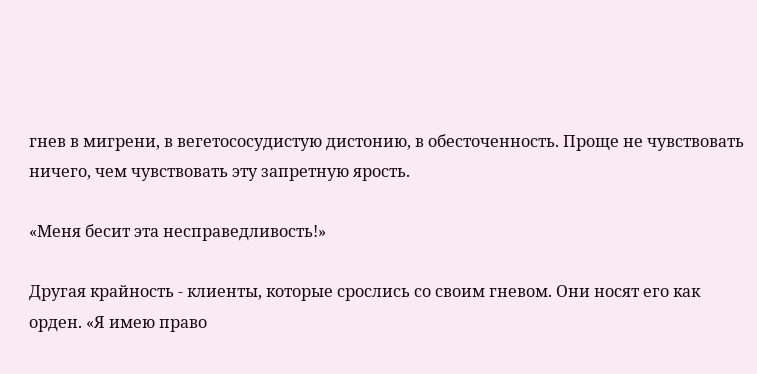гнев в мигрени, в вегетососудистую дистонию, в обесточенность. Проще не чувствовать ничего, чем чувствовать эту запретную ярость.

«Меня бесит эта несправедливость!»

Другая крайность - клиенты, которые срослись со своим гневом. Они носят его как орден. «Я имею право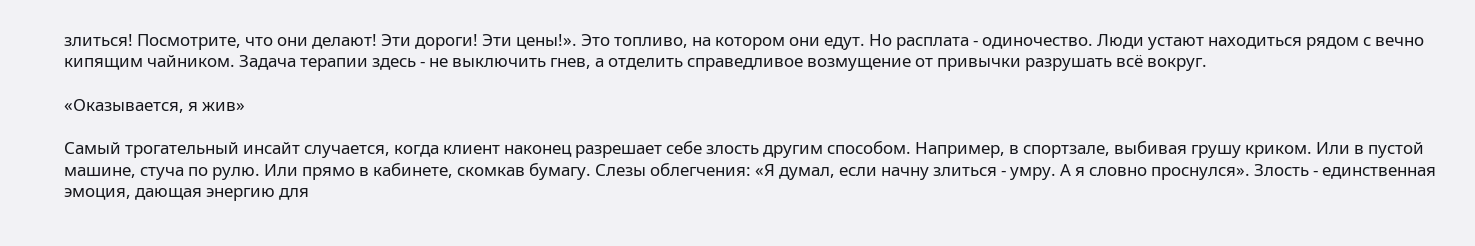злиться! Посмотрите, что они делают! Эти дороги! Эти цены!». Это топливо, на котором они едут. Но расплата - одиночество. Люди устают находиться рядом с вечно кипящим чайником. Задача терапии здесь - не выключить гнев, а отделить справедливое возмущение от привычки разрушать всё вокруг.

«Оказывается, я жив»

Самый трогательный инсайт случается, когда клиент наконец разрешает себе злость другим способом. Например, в спортзале, выбивая грушу криком. Или в пустой машине, стуча по рулю. Или прямо в кабинете, скомкав бумагу. Слезы облегчения: «Я думал, если начну злиться - умру. А я словно проснулся». Злость - единственная эмоция, дающая энергию для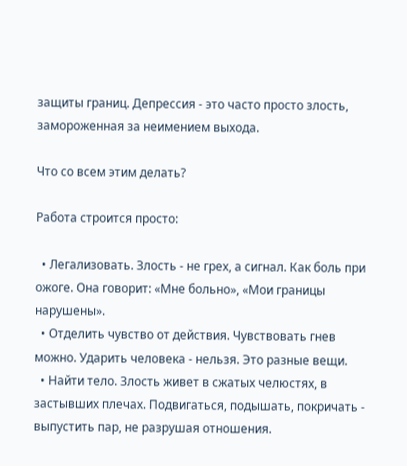защиты границ. Депрессия - это часто просто злость, замороженная за неимением выхода.

Что со всем этим делать?

Работа строится просто:

  • Легализовать. Злость - не грех, а сигнал. Как боль при ожоге. Она говорит: «Мне больно», «Мои границы нарушены».
  • Отделить чувство от действия. Чувствовать гнев можно. Ударить человека - нельзя. Это разные вещи.
  • Найти тело. Злость живет в сжатых челюстях, в застывших плечах. Подвигаться, подышать, покричать - выпустить пар, не разрушая отношения.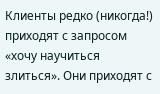Клиенты редко (никогда!) приходят с запросом «хочу научиться злиться». Они приходят с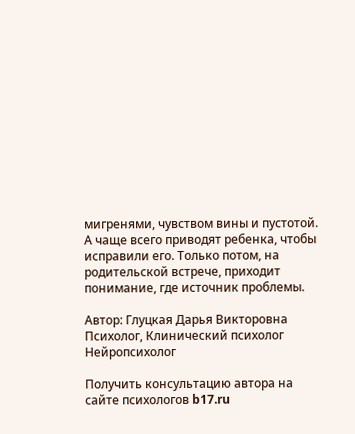мигренями, чувством вины и пустотой. А чаще всего приводят ребенка, чтобы исправили его. Только потом, на родительской встрече, приходит понимание, где источник проблемы.

Автор: Глуцкая Дарья Викторовна
Психолог, Клинический психолог Нейропсихолог

Получить консультацию автора на сайте психологов b17.ru